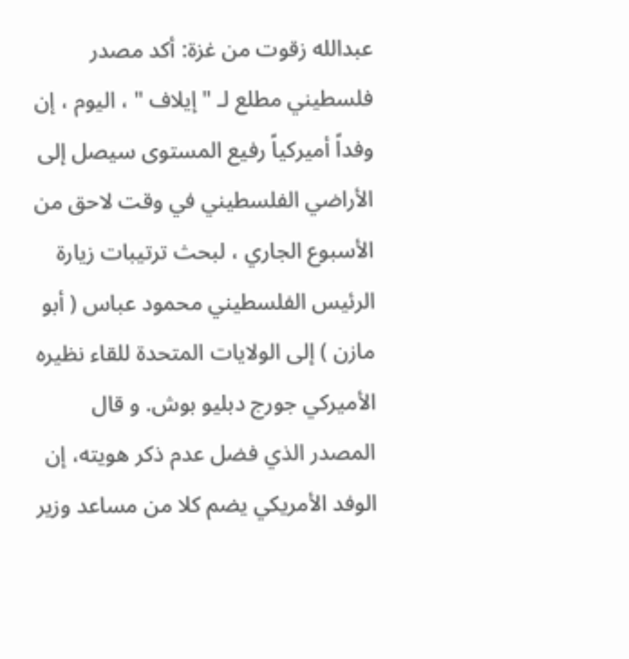عبدالله زقوت من غزة: أكد مصدر فلسطيني مطلع لـ " إيلاف " ، اليوم ، إن وفداً أميركياً رفيع المستوى سيصل إلى الأراضي الفلسطيني في وقت لاحق من الأسبوع الجاري ، لبحث ترتيبات زيارة الرئيس الفلسطيني محمود عباس ( أبو مازن ) إلى الولايات المتحدة للقاء نظيره الأميركي جورج دبليو بوش. و قال المصدر الذي فضل عدم ذكر هويته، إن الوفد الأمريكي يضم كلا من مساعد وزير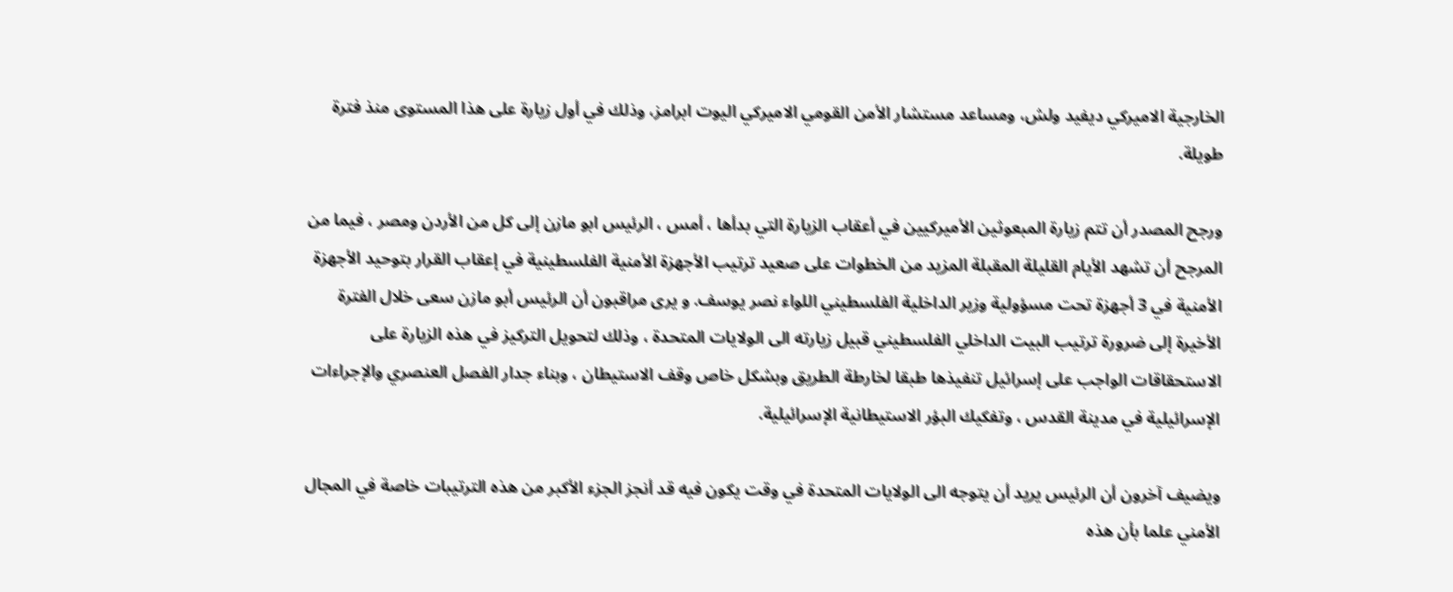الخارجية الاميركي ديفيد ولش، ومساعد مستشار الأمن القومي الاميركي اليوت ابرامز، وذلك في أول زيارة على هذا المستوى منذ فترة طويلة.

ورجح المصدر أن تتم زيارة المبعوثين الأميركيين في أعقاب الزيارة التي بدأها ، أمس ، الرئيس ابو مازن إلى كل من الأردن ومصر ، فيما من المرجح أن تشهد الأيام القليلة المقبلة المزيد من الخطوات على صعيد ترتيب الأجهزة الأمنية الفلسطينية في إعقاب القرار بتوحيد الأجهزة الأمنية في 3 أجهزة تحت مسؤولية وزير الداخلية الفلسطيني اللواء نصر يوسف. و يرى مراقبون أن الرئيس أبو مازن سعى خلال الفترة الأخيرة إلى ضرورة ترتيب البيت الداخلي الفلسطيني قبيل زيارته الى الولايات المتحدة ، وذلك لتحويل التركيز في هذه الزيارة على الاستحقاقات الواجب على إسرائيل تنفيذها طبقا لخارطة الطريق وبشكل خاص وقف الاستيطان ، وبناء جدار الفصل العنصري والإجراءات الإسرائيلية في مدينة القدس ، وتفكيك البؤر الاستيطانية الإسرائيلية.

ويضيف آخرون أن الرئيس يريد أن يتوجه الى الولايات المتحدة في وقت يكون فيه قد أنجز الجزء الأكبر من هذه الترتيبات خاصة في المجال الأمني علما بأن هذه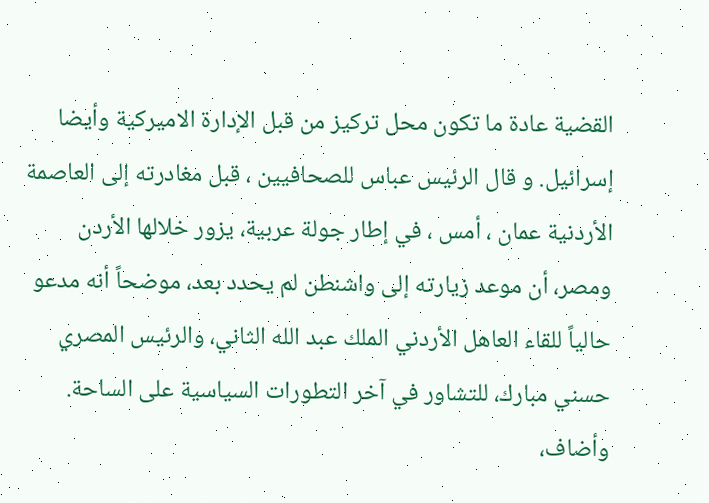القضية عادة ما تكون محل تركيز من قبل الإدارة الاميركية وأيضا إسرائيل. و قال الرئيس عباس للصحافيين ، قبل مغادرته إلى العاصمة الأردنية عمان ، أمس ، في إطار جولة عربية، يزور خلالها الأردن ومصر، أن موعد زيارته إلى واشنطن لم يحدد بعد، موضحاً أنه مدعو حالياً للقاء العاهل الأردني الملك عبد الله الثاني، والرئيس المصري حسني مبارك، للتشاور في آخر التطورات السياسية على الساحة. وأضاف،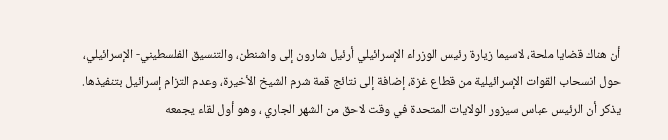أن هناك قضايا ملحة، لاسيما زيارة رئيس الوزراء الإسرائيلي أرئيل شارون إلى واشنطن، والتنسيق الفلسطيني- الإسرائيلي، حول انسحاب القوات الإسرائيلية من قطاع غزة، إضافة إلى نتائج قمة شرم الشيخ الأخيرة، وعدم التزام إسرائيل بتنفيذها. يذكر أن الرئيس عباس سيزور الولايات المتحدة في وقت لاحق من الشهر الجاري ، وهو أول لقاء يجمعه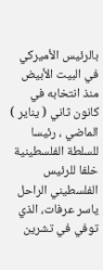بالرئيس الأميركي في البيت الأبيض منذ انتخابه في كانون ثاني ( يناير ) الماضي ، رئيسا للسلطة الفلسطينية خلفا للرئيس الفلسطيني الراحل ياسر عرفات، الذي توفي في تشرين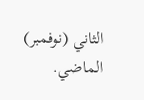الثاني (نوفمبر) الماضي.